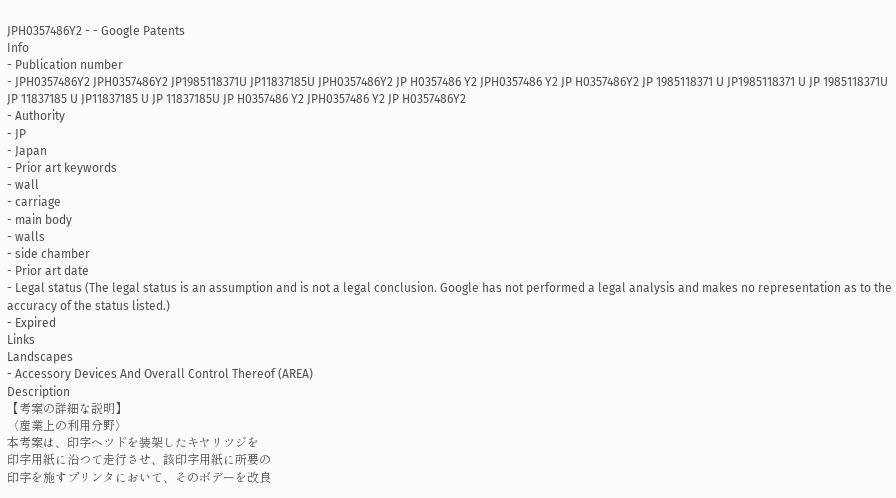JPH0357486Y2 - - Google Patents
Info
- Publication number
- JPH0357486Y2 JPH0357486Y2 JP1985118371U JP11837185U JPH0357486Y2 JP H0357486 Y2 JPH0357486 Y2 JP H0357486Y2 JP 1985118371 U JP1985118371 U JP 1985118371U JP 11837185 U JP11837185 U JP 11837185U JP H0357486 Y2 JPH0357486 Y2 JP H0357486Y2
- Authority
- JP
- Japan
- Prior art keywords
- wall
- carriage
- main body
- walls
- side chamber
- Prior art date
- Legal status (The legal status is an assumption and is not a legal conclusion. Google has not performed a legal analysis and makes no representation as to the accuracy of the status listed.)
- Expired
Links
Landscapes
- Accessory Devices And Overall Control Thereof (AREA)
Description
【考案の詳細な説明】
〈産業上の利用分野〉
本考案は、印字ヘツドを装架したキヤリツジを
印字用紙に沿つて走行させ、該印字用紙に所要の
印字を施すプリンタにおいて、そのボデーを改良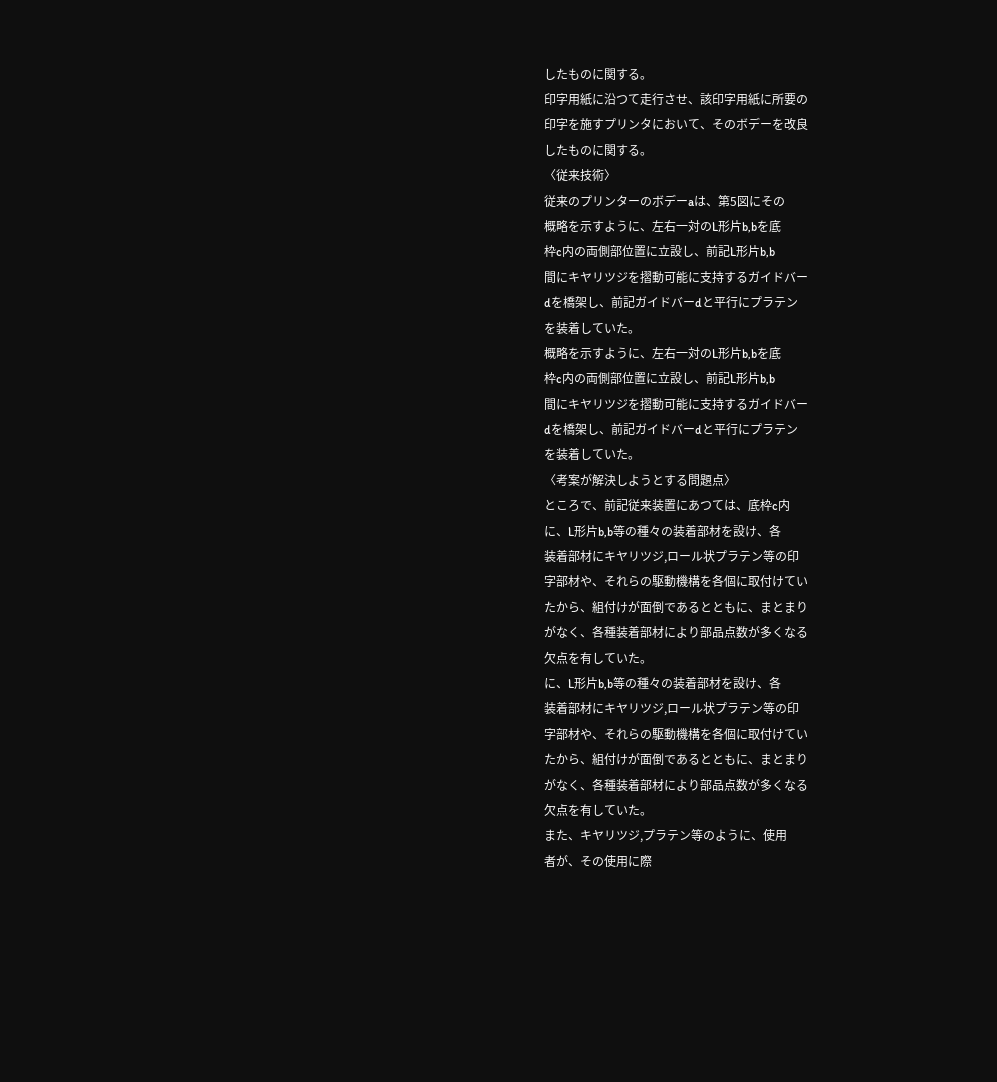したものに関する。
印字用紙に沿つて走行させ、該印字用紙に所要の
印字を施すプリンタにおいて、そのボデーを改良
したものに関する。
〈従来技術〉
従来のプリンターのボデーaは、第5図にその
概略を示すように、左右一対のL形片b,bを底
枠c内の両側部位置に立設し、前記L形片b,b
間にキヤリツジを摺動可能に支持するガイドバー
dを橋架し、前記ガイドバーdと平行にプラテン
を装着していた。
概略を示すように、左右一対のL形片b,bを底
枠c内の両側部位置に立設し、前記L形片b,b
間にキヤリツジを摺動可能に支持するガイドバー
dを橋架し、前記ガイドバーdと平行にプラテン
を装着していた。
〈考案が解決しようとする問題点〉
ところで、前記従来装置にあつては、底枠c内
に、L形片b,b等の種々の装着部材を設け、各
装着部材にキヤリツジ,ロール状プラテン等の印
字部材や、それらの駆動機構を各個に取付けてい
たから、組付けが面倒であるとともに、まとまり
がなく、各種装着部材により部品点数が多くなる
欠点を有していた。
に、L形片b,b等の種々の装着部材を設け、各
装着部材にキヤリツジ,ロール状プラテン等の印
字部材や、それらの駆動機構を各個に取付けてい
たから、組付けが面倒であるとともに、まとまり
がなく、各種装着部材により部品点数が多くなる
欠点を有していた。
また、キヤリツジ,プラテン等のように、使用
者が、その使用に際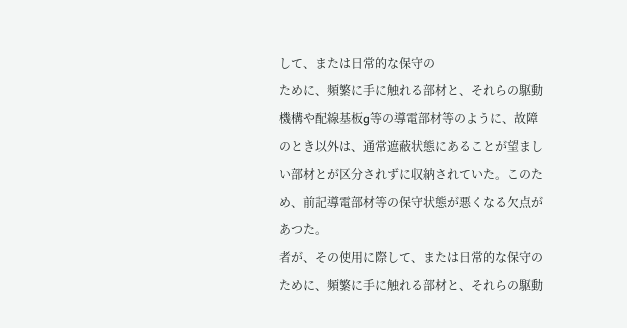して、または日常的な保守の
ために、頻繁に手に触れる部材と、それらの駆動
機構や配線基板g等の導電部材等のように、故障
のとき以外は、通常遮蔽状態にあることが望まし
い部材とが区分されずに収納されていた。このた
め、前記導電部材等の保守状態が悪くなる欠点が
あつた。
者が、その使用に際して、または日常的な保守の
ために、頻繁に手に触れる部材と、それらの駆動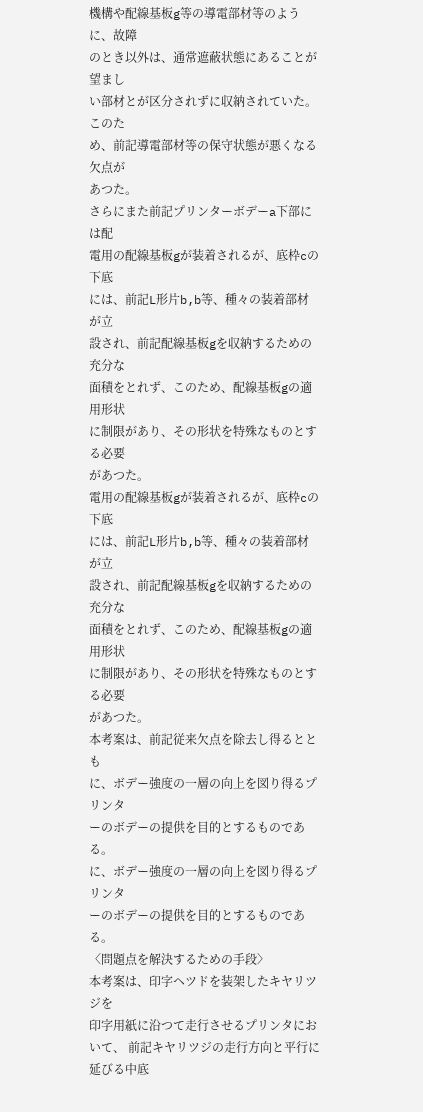機構や配線基板g等の導電部材等のように、故障
のとき以外は、通常遮蔽状態にあることが望まし
い部材とが区分されずに収納されていた。このた
め、前記導電部材等の保守状態が悪くなる欠点が
あつた。
さらにまた前記プリンターボデーa下部には配
電用の配線基板gが装着されるが、底枠cの下底
には、前記L形片b,b等、種々の装着部材が立
設され、前記配線基板gを収納するための充分な
面積をとれず、このため、配線基板gの適用形状
に制限があり、その形状を特殊なものとする必要
があつた。
電用の配線基板gが装着されるが、底枠cの下底
には、前記L形片b,b等、種々の装着部材が立
設され、前記配線基板gを収納するための充分な
面積をとれず、このため、配線基板gの適用形状
に制限があり、その形状を特殊なものとする必要
があつた。
本考案は、前記従来欠点を除去し得るととも
に、ボデー強度の一層の向上を図り得るプリンタ
ーのボデーの提供を目的とするものである。
に、ボデー強度の一層の向上を図り得るプリンタ
ーのボデーの提供を目的とするものである。
〈問題点を解決するための手段〉
本考案は、印字ヘツドを装架したキヤリツジを
印字用紙に沿つて走行させるプリンタにおいて、 前記キヤリツジの走行方向と平行に延びる中底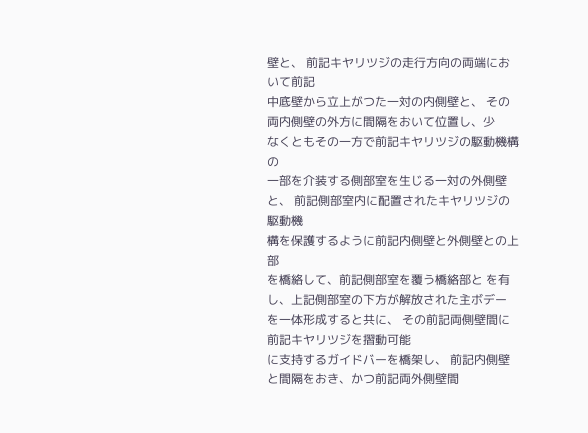壁と、 前記キヤリツジの走行方向の両端において前記
中底壁から立上がつた一対の内側壁と、 その両内側壁の外方に間隔をおいて位置し、少
なくともその一方で前記キヤリツジの駆動機構の
一部を介装する側部室を生じる一対の外側壁と、 前記側部室内に配置されたキヤリツジの駆動機
構を保護するように前記内側壁と外側壁との上部
を橋絡して、前記側部室を覆う橋絡部と を有し、上記側部室の下方が解放された主ボデー
を一体形成すると共に、 その前記両側壁間に前記キヤリツジを摺動可能
に支持するガイドバーを橋架し、 前記内側壁と間隔をおき、かつ前記両外側壁間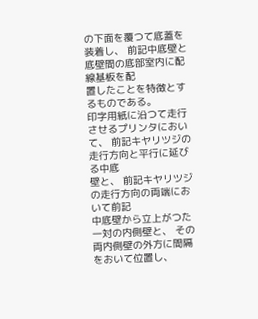の下面を覆つて底蓋を装着し、 前記中底壁と底壁間の底部室内に配線基板を配
置したことを特徴とするものである。
印字用紙に沿つて走行させるプリンタにおいて、 前記キヤリツジの走行方向と平行に延びる中底
壁と、 前記キヤリツジの走行方向の両端において前記
中底壁から立上がつた一対の内側壁と、 その両内側壁の外方に間隔をおいて位置し、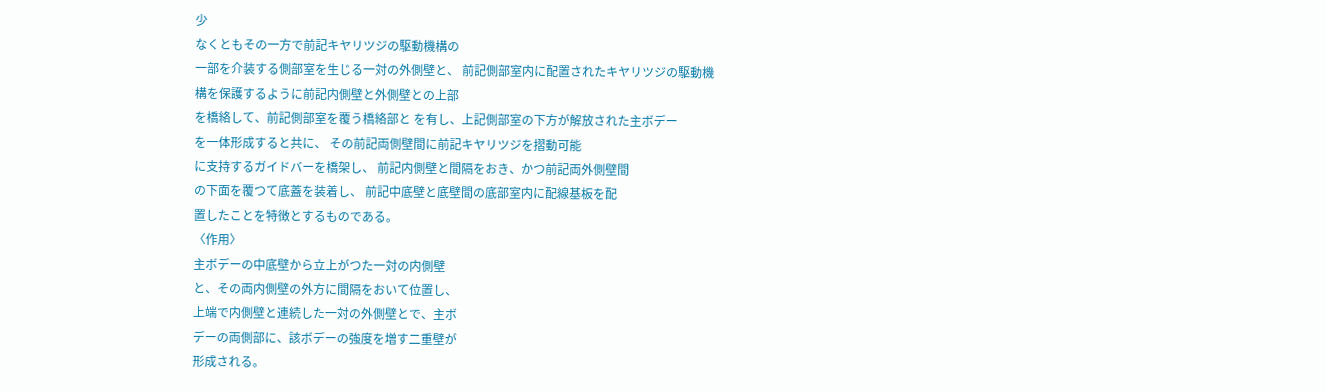少
なくともその一方で前記キヤリツジの駆動機構の
一部を介装する側部室を生じる一対の外側壁と、 前記側部室内に配置されたキヤリツジの駆動機
構を保護するように前記内側壁と外側壁との上部
を橋絡して、前記側部室を覆う橋絡部と を有し、上記側部室の下方が解放された主ボデー
を一体形成すると共に、 その前記両側壁間に前記キヤリツジを摺動可能
に支持するガイドバーを橋架し、 前記内側壁と間隔をおき、かつ前記両外側壁間
の下面を覆つて底蓋を装着し、 前記中底壁と底壁間の底部室内に配線基板を配
置したことを特徴とするものである。
〈作用〉
主ボデーの中底壁から立上がつた一対の内側壁
と、その両内側壁の外方に間隔をおいて位置し、
上端で内側壁と連続した一対の外側壁とで、主ボ
デーの両側部に、該ボデーの強度を増す二重壁が
形成される。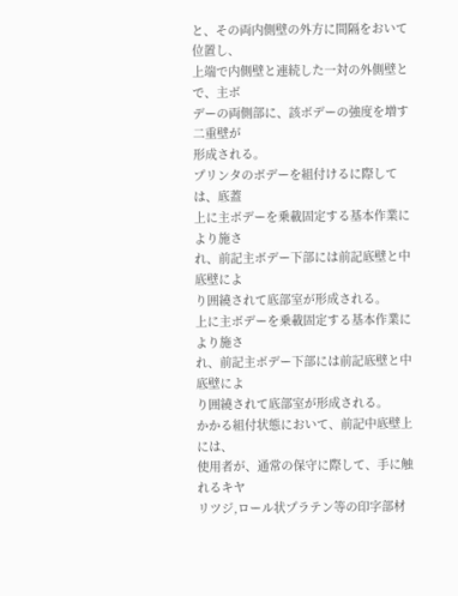と、その両内側壁の外方に間隔をおいて位置し、
上端で内側壁と連続した一対の外側壁とで、主ボ
デーの両側部に、該ボデーの強度を増す二重壁が
形成される。
プリンタのボデーを組付けるに際しては、底蓋
上に主ボデーを乗載固定する基本作業により施さ
れ、前記主ボデー下部には前記底壁と中底壁によ
り囲繞されて底部室が形成される。
上に主ボデーを乗載固定する基本作業により施さ
れ、前記主ボデー下部には前記底壁と中底壁によ
り囲繞されて底部室が形成される。
かかる組付状態において、前記中底壁上には、
使用者が、通常の保守に際して、手に触れるキヤ
リツジ,ロール状プラテン等の印字部材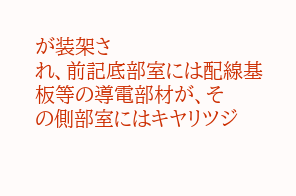が装架さ
れ、前記底部室には配線基板等の導電部材が、そ
の側部室にはキヤリツジ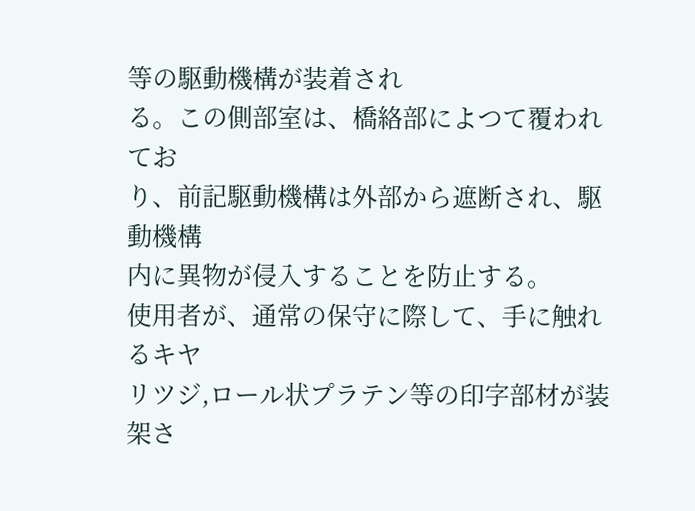等の駆動機構が装着され
る。この側部室は、橋絡部によつて覆われてお
り、前記駆動機構は外部から遮断され、駆動機構
内に異物が侵入することを防止する。
使用者が、通常の保守に際して、手に触れるキヤ
リツジ,ロール状プラテン等の印字部材が装架さ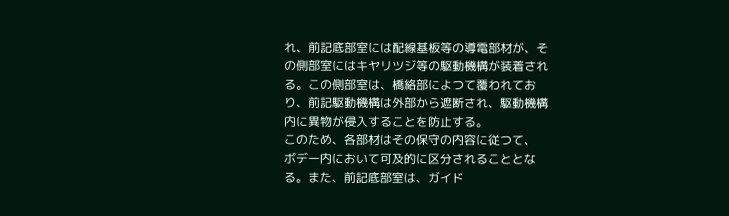れ、前記底部室には配線基板等の導電部材が、そ
の側部室にはキヤリツジ等の駆動機構が装着され
る。この側部室は、橋絡部によつて覆われてお
り、前記駆動機構は外部から遮断され、駆動機構
内に異物が侵入することを防止する。
このため、各部材はその保守の内容に従つて、
ボデー内において可及的に区分されることとな
る。また、前記底部室は、ガイド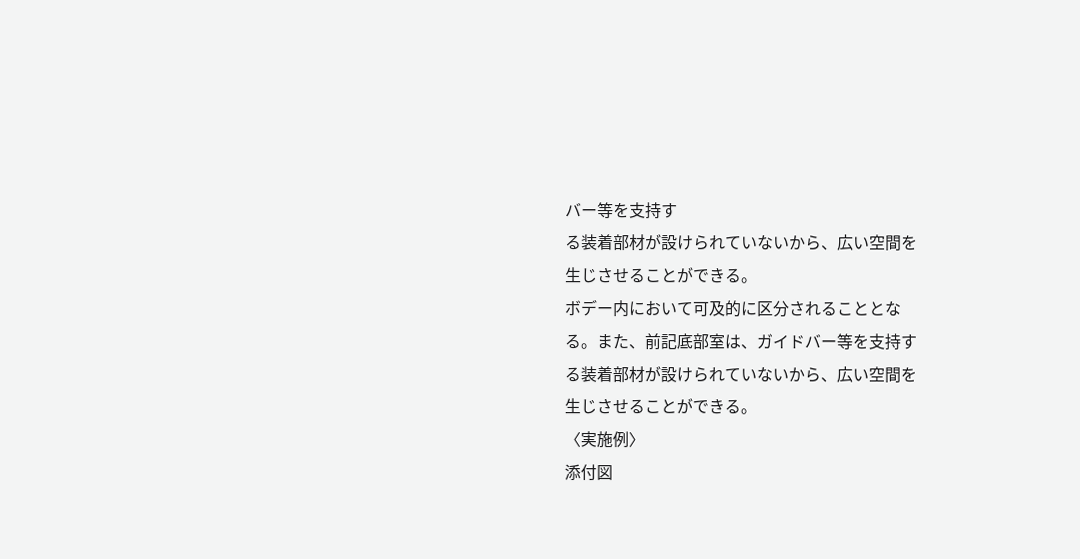バー等を支持す
る装着部材が設けられていないから、広い空間を
生じさせることができる。
ボデー内において可及的に区分されることとな
る。また、前記底部室は、ガイドバー等を支持す
る装着部材が設けられていないから、広い空間を
生じさせることができる。
〈実施例〉
添付図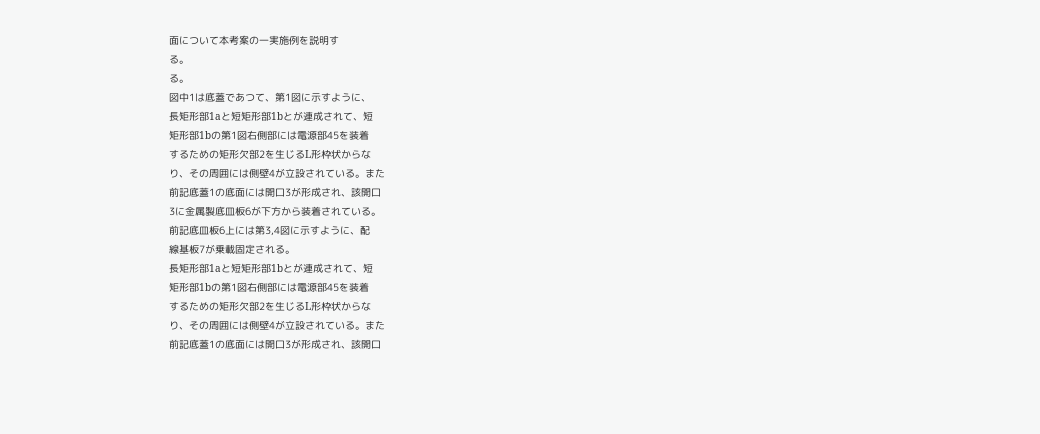面について本考案の一実施例を説明す
る。
る。
図中1は底蓋であつて、第1図に示すように、
長矩形部1aと短矩形部1bとが連成されて、短
矩形部1bの第1図右側部には電源部45を装着
するための矩形欠部2を生じるL形枠状からな
り、その周囲には側壁4が立設されている。また
前記底蓋1の底面には開口3が形成され、該開口
3に金属製底皿板6が下方から装着されている。
前記底皿板6上には第3,4図に示すように、配
線基板7が乗載固定される。
長矩形部1aと短矩形部1bとが連成されて、短
矩形部1bの第1図右側部には電源部45を装着
するための矩形欠部2を生じるL形枠状からな
り、その周囲には側壁4が立設されている。また
前記底蓋1の底面には開口3が形成され、該開口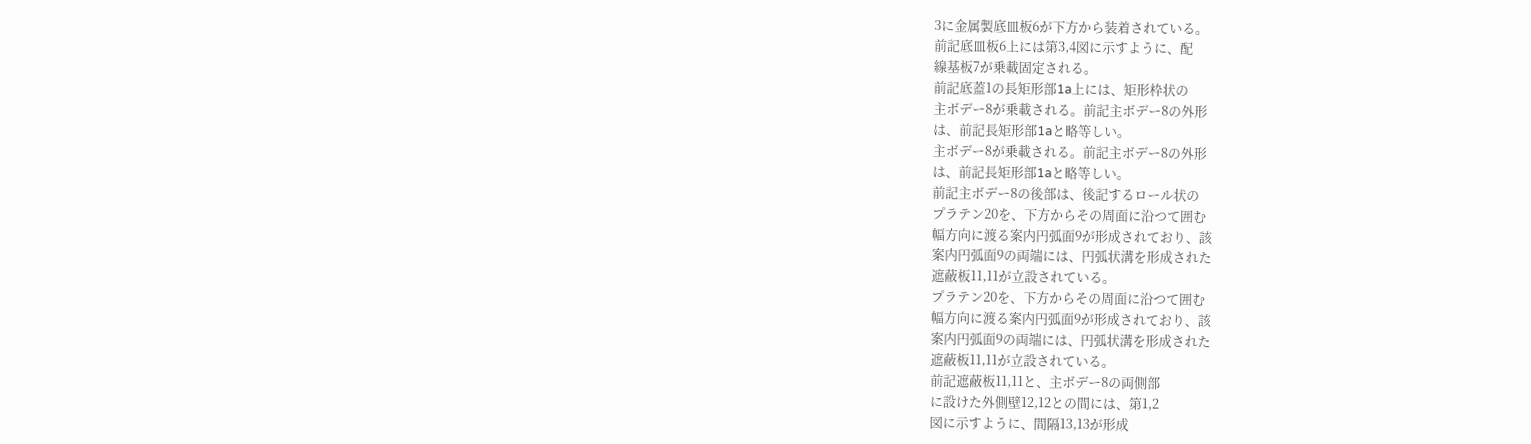3に金属製底皿板6が下方から装着されている。
前記底皿板6上には第3,4図に示すように、配
線基板7が乗載固定される。
前記底蓋1の長矩形部1a上には、矩形枠状の
主ボデー8が乗載される。前記主ボデー8の外形
は、前記長矩形部1aと略等しい。
主ボデー8が乗載される。前記主ボデー8の外形
は、前記長矩形部1aと略等しい。
前記主ボデー8の後部は、後記するロール状の
プラテン20を、下方からその周面に沿つて囲む
幅方向に渡る案内円弧面9が形成されており、該
案内円弧面9の両端には、円弧状溝を形成された
遮蔽板11,11が立設されている。
プラテン20を、下方からその周面に沿つて囲む
幅方向に渡る案内円弧面9が形成されており、該
案内円弧面9の両端には、円弧状溝を形成された
遮蔽板11,11が立設されている。
前記遮蔽板11,11と、主ボデー8の両側部
に設けた外側壁12,12との間には、第1,2
図に示すように、間隔13,13が形成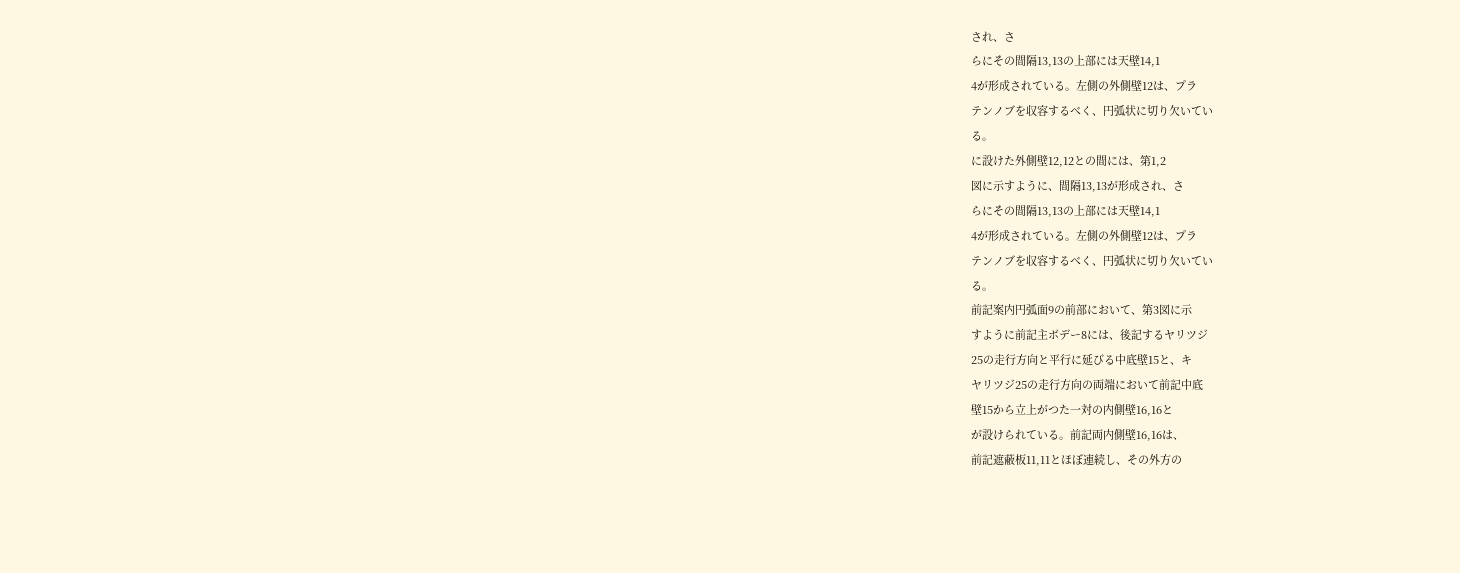され、さ
らにその間隔13,13の上部には天壁14,1
4が形成されている。左側の外側壁12は、プラ
テンノブを収容するべく、円弧状に切り欠いてい
る。
に設けた外側壁12,12との間には、第1,2
図に示すように、間隔13,13が形成され、さ
らにその間隔13,13の上部には天壁14,1
4が形成されている。左側の外側壁12は、プラ
テンノブを収容するべく、円弧状に切り欠いてい
る。
前記案内円弧面9の前部において、第3図に示
すように前記主ボデー8には、後記するヤリツジ
25の走行方向と平行に延びる中底壁15と、キ
ヤリツジ25の走行方向の両端において前記中底
壁15から立上がつた一対の内側壁16,16と
が設けられている。前記両内側壁16,16は、
前記遮蔽板11,11とほぼ連続し、その外方の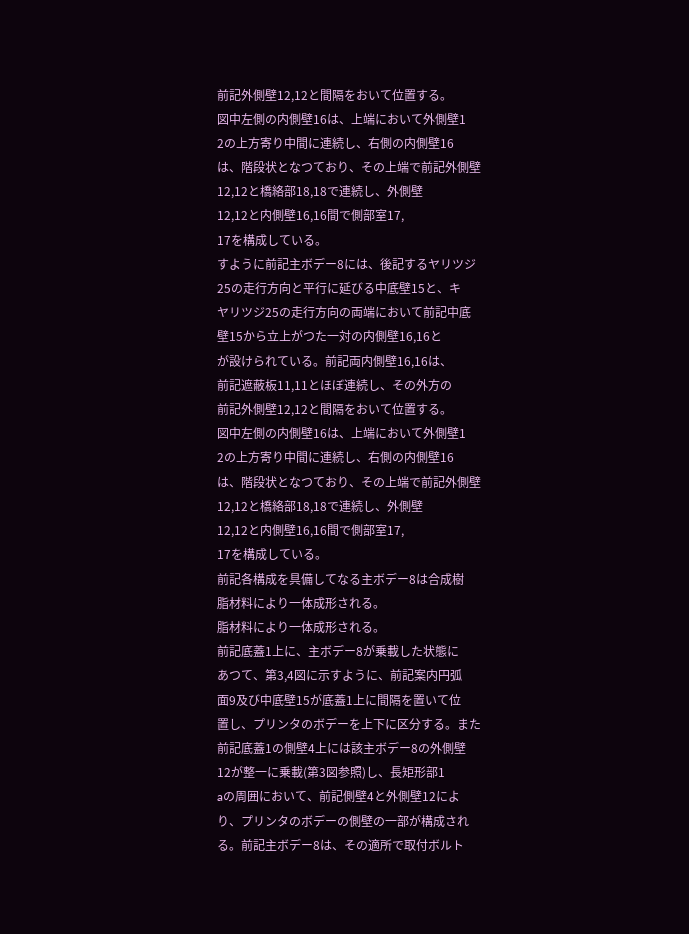前記外側壁12,12と間隔をおいて位置する。
図中左側の内側壁16は、上端において外側壁1
2の上方寄り中間に連続し、右側の内側壁16
は、階段状となつており、その上端で前記外側壁
12,12と橋絡部18,18で連続し、外側壁
12,12と内側壁16,16間で側部室17,
17を構成している。
すように前記主ボデー8には、後記するヤリツジ
25の走行方向と平行に延びる中底壁15と、キ
ヤリツジ25の走行方向の両端において前記中底
壁15から立上がつた一対の内側壁16,16と
が設けられている。前記両内側壁16,16は、
前記遮蔽板11,11とほぼ連続し、その外方の
前記外側壁12,12と間隔をおいて位置する。
図中左側の内側壁16は、上端において外側壁1
2の上方寄り中間に連続し、右側の内側壁16
は、階段状となつており、その上端で前記外側壁
12,12と橋絡部18,18で連続し、外側壁
12,12と内側壁16,16間で側部室17,
17を構成している。
前記各構成を具備してなる主ボデー8は合成樹
脂材料により一体成形される。
脂材料により一体成形される。
前記底蓋1上に、主ボデー8が乗載した状態に
あつて、第3,4図に示すように、前記案内円弧
面9及び中底壁15が底蓋1上に間隔を置いて位
置し、プリンタのボデーを上下に区分する。また
前記底蓋1の側壁4上には該主ボデー8の外側壁
12が整一に乗載(第3図参照)し、長矩形部1
aの周囲において、前記側壁4と外側壁12によ
り、プリンタのボデーの側壁の一部が構成され
る。前記主ボデー8は、その適所で取付ボルト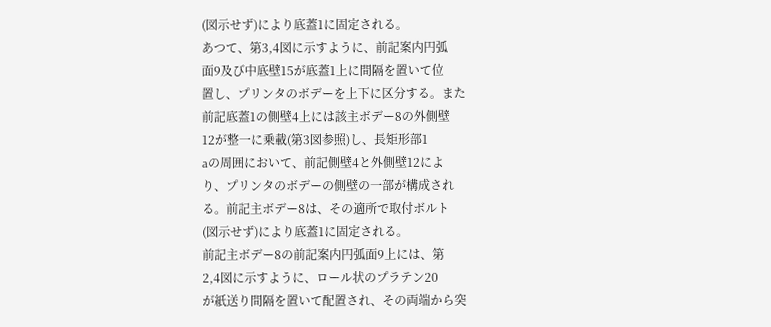(図示せず)により底蓋1に固定される。
あつて、第3,4図に示すように、前記案内円弧
面9及び中底壁15が底蓋1上に間隔を置いて位
置し、プリンタのボデーを上下に区分する。また
前記底蓋1の側壁4上には該主ボデー8の外側壁
12が整一に乗載(第3図参照)し、長矩形部1
aの周囲において、前記側壁4と外側壁12によ
り、プリンタのボデーの側壁の一部が構成され
る。前記主ボデー8は、その適所で取付ボルト
(図示せず)により底蓋1に固定される。
前記主ボデー8の前記案内円弧面9上には、第
2,4図に示すように、ロール状のプラテン20
が紙送り間隔を置いて配置され、その両端から突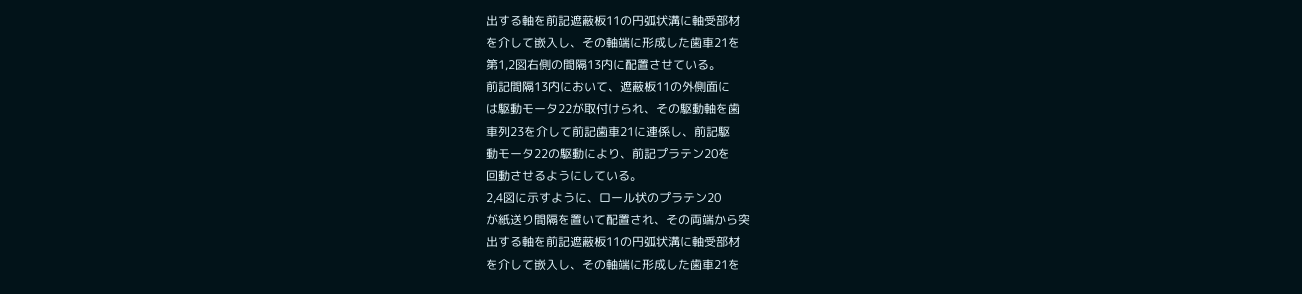出する軸を前記遮蔽板11の円弧状溝に軸受部材
を介して嵌入し、その軸端に形成した歯車21を
第1,2図右側の間隔13内に配置させている。
前記間隔13内において、遮蔽板11の外側面に
は駆動モータ22が取付けられ、その駆動軸を歯
車列23を介して前記歯車21に連係し、前記駆
動モータ22の駆動により、前記プラテン20を
回動させるようにしている。
2,4図に示すように、ロール状のプラテン20
が紙送り間隔を置いて配置され、その両端から突
出する軸を前記遮蔽板11の円弧状溝に軸受部材
を介して嵌入し、その軸端に形成した歯車21を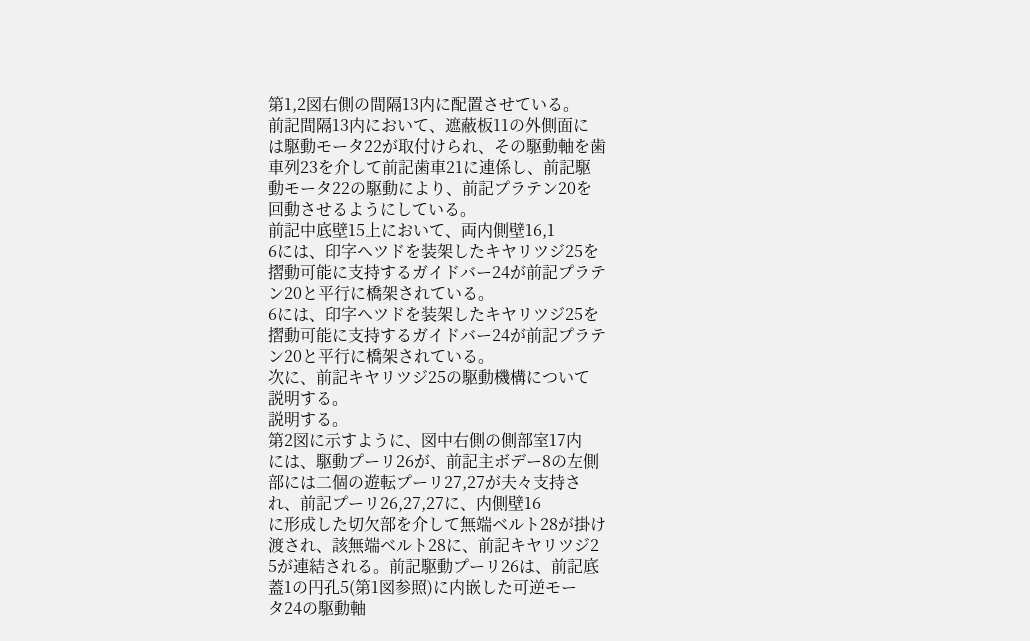第1,2図右側の間隔13内に配置させている。
前記間隔13内において、遮蔽板11の外側面に
は駆動モータ22が取付けられ、その駆動軸を歯
車列23を介して前記歯車21に連係し、前記駆
動モータ22の駆動により、前記プラテン20を
回動させるようにしている。
前記中底壁15上において、両内側壁16,1
6には、印字ヘツドを装架したキヤリツジ25を
摺動可能に支持するガイドバー24が前記プラテ
ン20と平行に橋架されている。
6には、印字ヘツドを装架したキヤリツジ25を
摺動可能に支持するガイドバー24が前記プラテ
ン20と平行に橋架されている。
次に、前記キヤリツジ25の駆動機構について
説明する。
説明する。
第2図に示すように、図中右側の側部室17内
には、駆動プーリ26が、前記主ボデー8の左側
部には二個の遊転プーリ27,27が夫々支持さ
れ、前記プーリ26,27,27に、内側壁16
に形成した切欠部を介して無端ベルト28が掛け
渡され、該無端ベルト28に、前記キヤリツジ2
5が連結される。前記駆動プーリ26は、前記底
蓋1の円孔5(第1図参照)に内嵌した可逆モー
タ24の駆動軸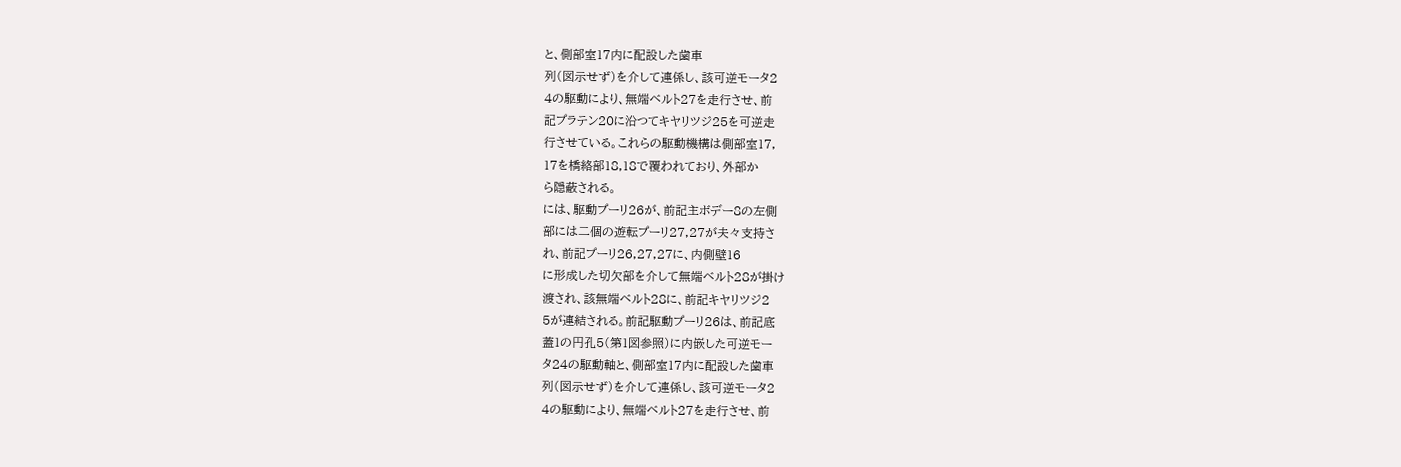と、側部室17内に配設した歯車
列(図示せず)を介して連係し、該可逆モータ2
4の駆動により、無端ベルト27を走行させ、前
記プラテン20に沿つてキヤリツジ25を可逆走
行させている。これらの駆動機構は側部室17,
17を橋絡部18,18で覆われており、外部か
ら隠蔽される。
には、駆動プーリ26が、前記主ボデー8の左側
部には二個の遊転プーリ27,27が夫々支持さ
れ、前記プーリ26,27,27に、内側壁16
に形成した切欠部を介して無端ベルト28が掛け
渡され、該無端ベルト28に、前記キヤリツジ2
5が連結される。前記駆動プーリ26は、前記底
蓋1の円孔5(第1図参照)に内嵌した可逆モー
タ24の駆動軸と、側部室17内に配設した歯車
列(図示せず)を介して連係し、該可逆モータ2
4の駆動により、無端ベルト27を走行させ、前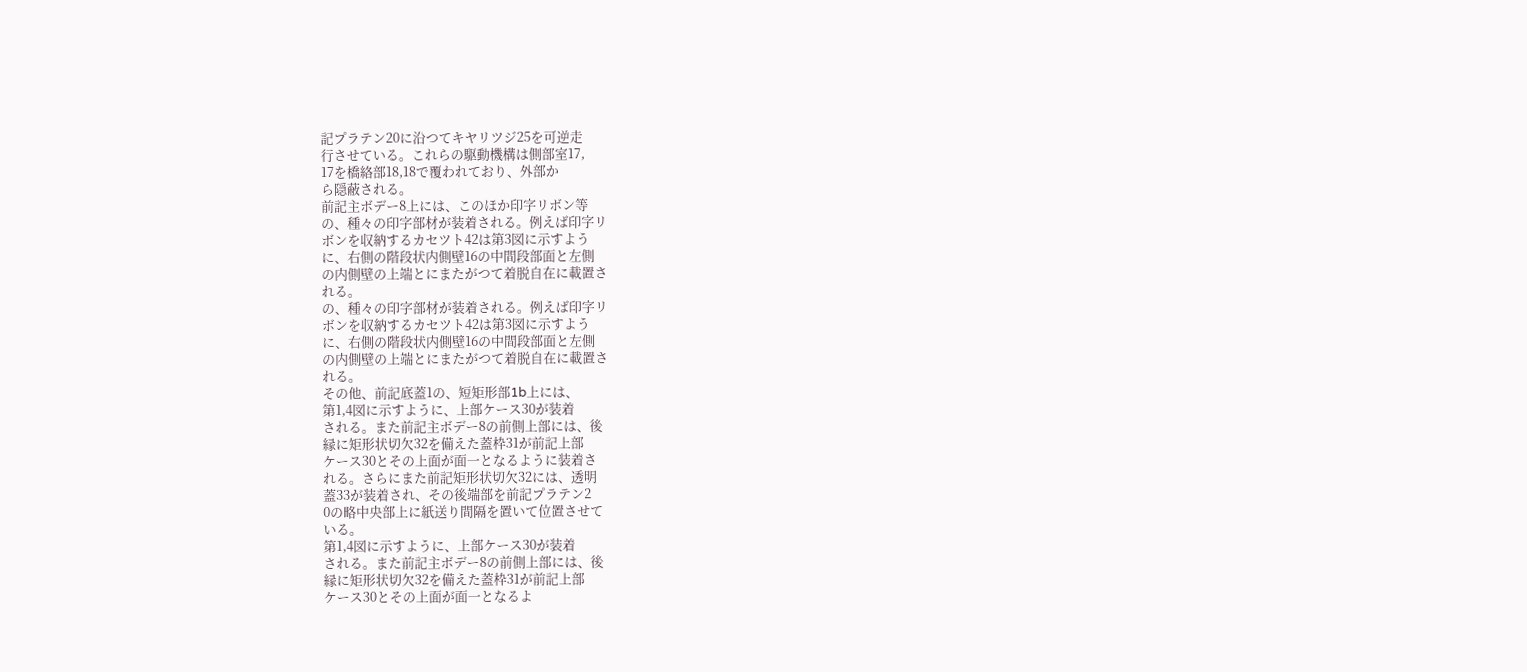記プラテン20に沿つてキヤリツジ25を可逆走
行させている。これらの駆動機構は側部室17,
17を橋絡部18,18で覆われており、外部か
ら隠蔽される。
前記主ボデー8上には、このほか印字リボン等
の、種々の印字部材が装着される。例えば印字リ
ボンを収納するカセツト42は第3図に示すよう
に、右側の階段状内側壁16の中間段部面と左側
の内側壁の上端とにまたがつて着脱自在に載置さ
れる。
の、種々の印字部材が装着される。例えば印字リ
ボンを収納するカセツト42は第3図に示すよう
に、右側の階段状内側壁16の中間段部面と左側
の内側壁の上端とにまたがつて着脱自在に載置さ
れる。
その他、前記底蓋1の、短矩形部1b上には、
第1,4図に示すように、上部ケース30が装着
される。また前記主ボデー8の前側上部には、後
縁に矩形状切欠32を備えた蓋枠31が前記上部
ケース30とその上面が面一となるように装着さ
れる。さらにまた前記矩形状切欠32には、透明
蓋33が装着され、その後端部を前記プラテン2
0の略中央部上に紙送り間隔を置いて位置させて
いる。
第1,4図に示すように、上部ケース30が装着
される。また前記主ボデー8の前側上部には、後
縁に矩形状切欠32を備えた蓋枠31が前記上部
ケース30とその上面が面一となるよ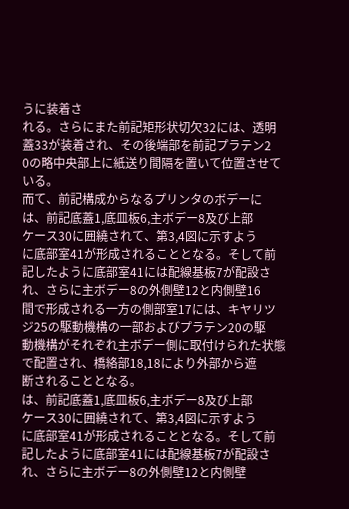うに装着さ
れる。さらにまた前記矩形状切欠32には、透明
蓋33が装着され、その後端部を前記プラテン2
0の略中央部上に紙送り間隔を置いて位置させて
いる。
而て、前記構成からなるプリンタのボデーに
は、前記底蓋1,底皿板6,主ボデー8及び上部
ケース30に囲繞されて、第3,4図に示すよう
に底部室41が形成されることとなる。そして前
記したように底部室41には配線基板7が配設さ
れ、さらに主ボデー8の外側壁12と内側壁16
間で形成される一方の側部室17には、キヤリツ
ジ25の駆動機構の一部およびプラテン20の駆
動機構がそれぞれ主ボデー側に取付けられた状態
で配置され、橋絡部18,18により外部から遮
断されることとなる。
は、前記底蓋1,底皿板6,主ボデー8及び上部
ケース30に囲繞されて、第3,4図に示すよう
に底部室41が形成されることとなる。そして前
記したように底部室41には配線基板7が配設さ
れ、さらに主ボデー8の外側壁12と内側壁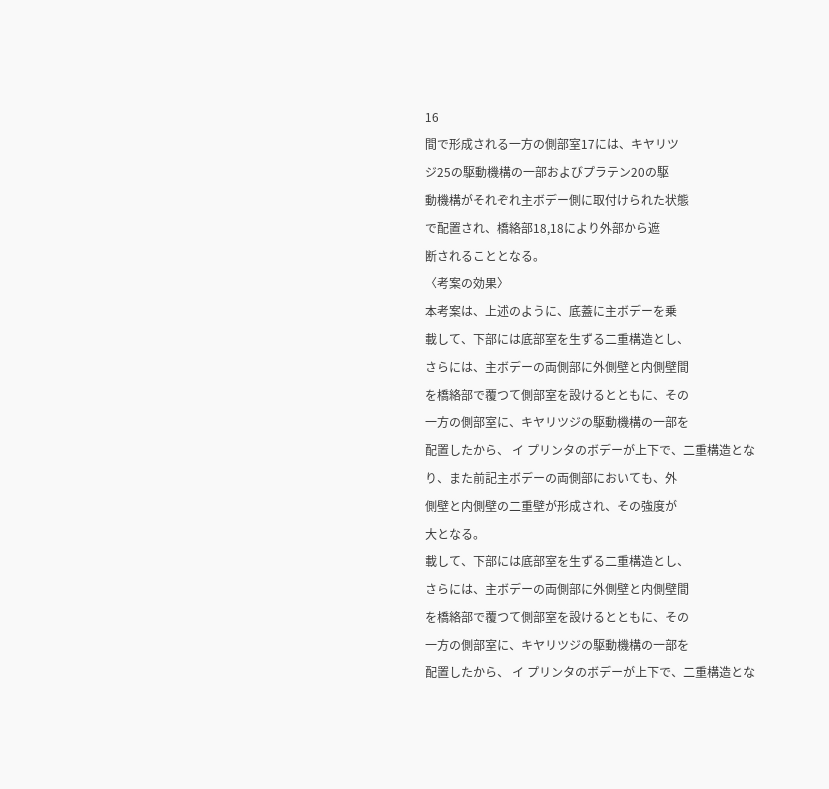16
間で形成される一方の側部室17には、キヤリツ
ジ25の駆動機構の一部およびプラテン20の駆
動機構がそれぞれ主ボデー側に取付けられた状態
で配置され、橋絡部18,18により外部から遮
断されることとなる。
〈考案の効果〉
本考案は、上述のように、底蓋に主ボデーを乗
載して、下部には底部室を生ずる二重構造とし、
さらには、主ボデーの両側部に外側壁と内側壁間
を橋絡部で覆つて側部室を設けるとともに、その
一方の側部室に、キヤリツジの駆動機構の一部を
配置したから、 イ プリンタのボデーが上下で、二重構造とな
り、また前記主ボデーの両側部においても、外
側壁と内側壁の二重壁が形成され、その強度が
大となる。
載して、下部には底部室を生ずる二重構造とし、
さらには、主ボデーの両側部に外側壁と内側壁間
を橋絡部で覆つて側部室を設けるとともに、その
一方の側部室に、キヤリツジの駆動機構の一部を
配置したから、 イ プリンタのボデーが上下で、二重構造とな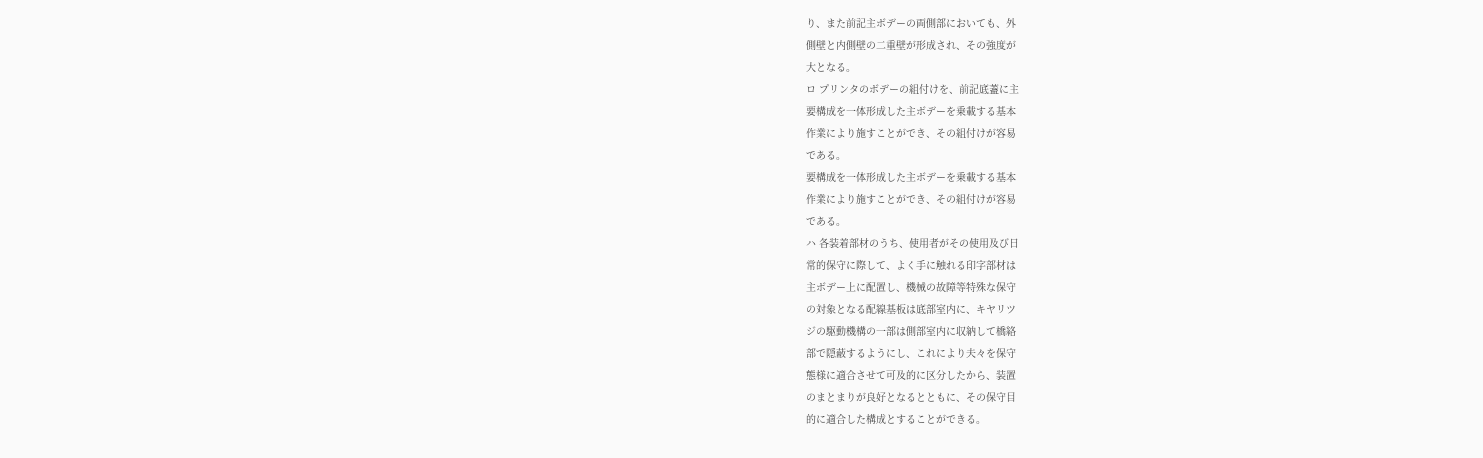り、また前記主ボデーの両側部においても、外
側壁と内側壁の二重壁が形成され、その強度が
大となる。
ロ プリンタのボデーの組付けを、前記底蓋に主
要構成を一体形成した主ボデーを乗載する基本
作業により施すことができ、その組付けが容易
である。
要構成を一体形成した主ボデーを乗載する基本
作業により施すことができ、その組付けが容易
である。
ハ 各装着部材のうち、使用者がその使用及び日
常的保守に際して、よく手に触れる印字部材は
主ボデー上に配置し、機械の故障等特殊な保守
の対象となる配線基板は底部室内に、キヤリツ
ジの駆動機構の一部は側部室内に収納して橋絡
部で隠蔽するようにし、これにより夫々を保守
態様に適合させて可及的に区分したから、装置
のまとまりが良好となるとともに、その保守目
的に適合した構成とすることができる。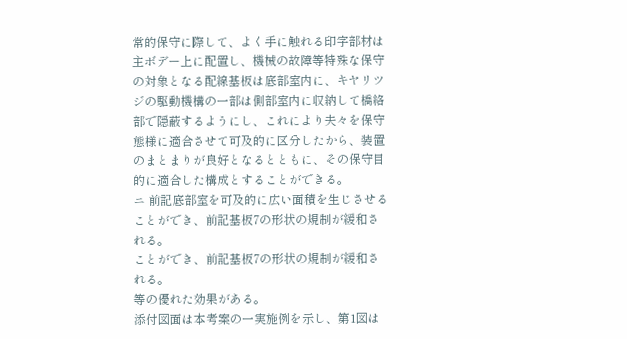常的保守に際して、よく手に触れる印字部材は
主ボデー上に配置し、機械の故障等特殊な保守
の対象となる配線基板は底部室内に、キヤリツ
ジの駆動機構の一部は側部室内に収納して橋絡
部で隠蔽するようにし、これにより夫々を保守
態様に適合させて可及的に区分したから、装置
のまとまりが良好となるとともに、その保守目
的に適合した構成とすることができる。
ニ 前記底部室を可及的に広い面積を生じさせる
ことができ、前記基板7の形状の規制が緩和さ
れる。
ことができ、前記基板7の形状の規制が緩和さ
れる。
等の優れた効果がある。
添付図面は本考案の一実施例を示し、第1図は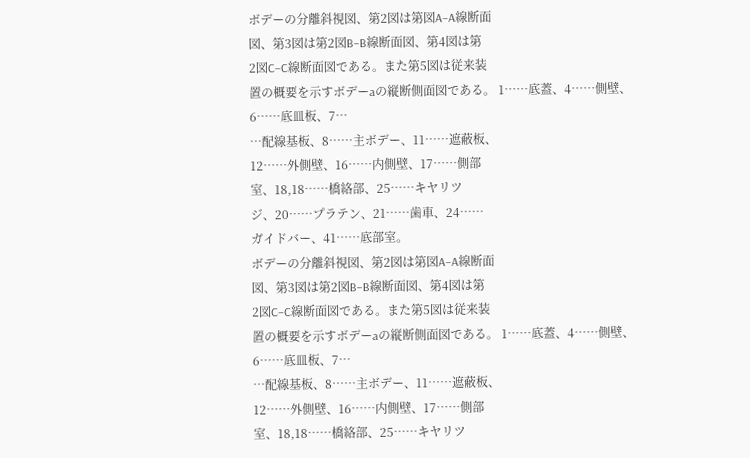ボデーの分離斜視図、第2図は第図A−A線断面
図、第3図は第2図B−B線断面図、第4図は第
2図C−C線断面図である。また第5図は従来装
置の概要を示すボデーaの縦断側面図である。 1……底蓋、4……側壁、6……底皿板、7…
…配線基板、8……主ボデー、11……遮蔽板、
12……外側壁、16……内側壁、17……側部
室、18,18……橋絡部、25……キヤリツ
ジ、20……プラテン、21……歯車、24……
ガイドバー、41……底部室。
ボデーの分離斜視図、第2図は第図A−A線断面
図、第3図は第2図B−B線断面図、第4図は第
2図C−C線断面図である。また第5図は従来装
置の概要を示すボデーaの縦断側面図である。 1……底蓋、4……側壁、6……底皿板、7…
…配線基板、8……主ボデー、11……遮蔽板、
12……外側壁、16……内側壁、17……側部
室、18,18……橋絡部、25……キヤリツ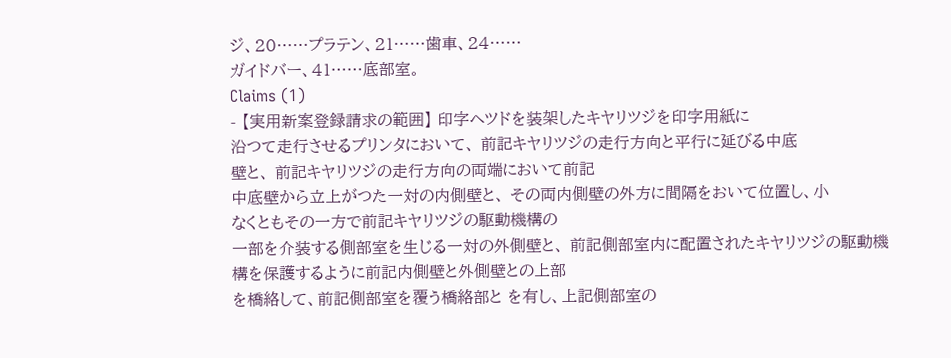ジ、20……プラテン、21……歯車、24……
ガイドバー、41……底部室。
Claims (1)
- 【実用新案登録請求の範囲】 印字ヘツドを装架したキヤリツジを印字用紙に
沿つて走行させるプリンタにおいて、 前記キヤリツジの走行方向と平行に延びる中底
壁と、 前記キヤリツジの走行方向の両端において前記
中底壁から立上がつた一対の内側壁と、 その両内側壁の外方に間隔をおいて位置し、小
なくともその一方で前記キヤリツジの駆動機構の
一部を介装する側部室を生じる一対の外側壁と、 前記側部室内に配置されたキヤリツジの駆動機
構を保護するように前記内側壁と外側壁との上部
を橋絡して、前記側部室を覆う橋絡部と を有し、上記側部室の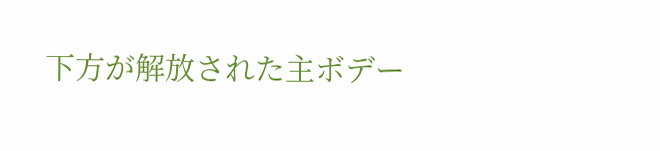下方が解放された主ボデー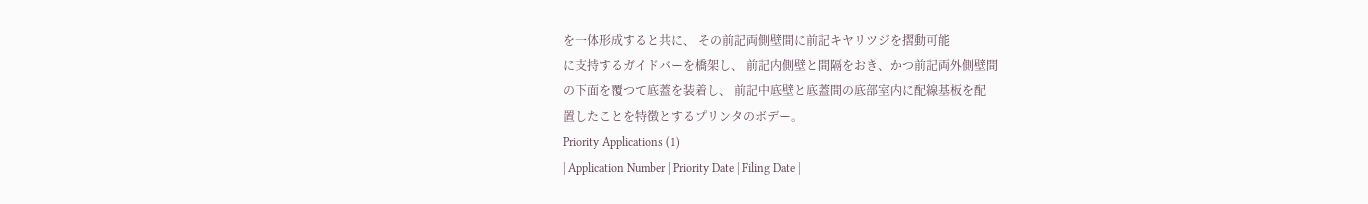を一体形成すると共に、 その前記両側壁間に前記キヤリツジを摺動可能
に支持するガイドバーを橋架し、 前記内側壁と間隔をおき、かつ前記両外側壁間
の下面を覆つて底蓋を装着し、 前記中底壁と底蓋間の底部室内に配線基板を配
置したことを特徴とするプリンタのボデー。
Priority Applications (1)
| Application Number | Priority Date | Filing Date |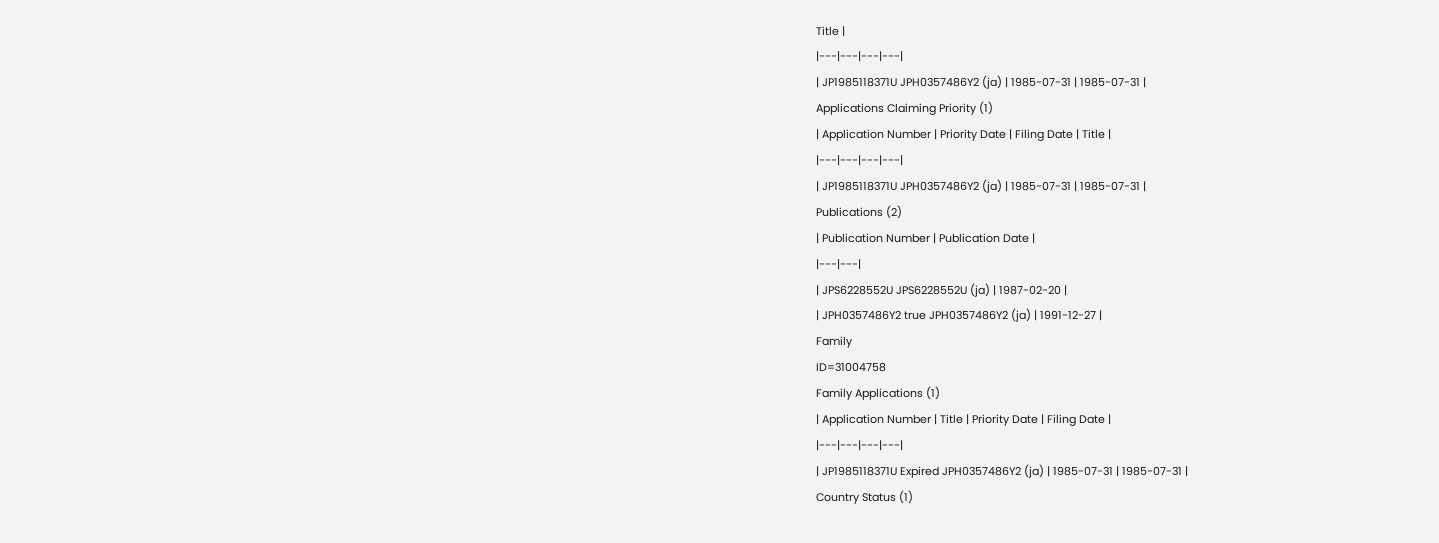Title |
|---|---|---|---|
| JP1985118371U JPH0357486Y2 (ja) | 1985-07-31 | 1985-07-31 |
Applications Claiming Priority (1)
| Application Number | Priority Date | Filing Date | Title |
|---|---|---|---|
| JP1985118371U JPH0357486Y2 (ja) | 1985-07-31 | 1985-07-31 |
Publications (2)
| Publication Number | Publication Date |
|---|---|
| JPS6228552U JPS6228552U (ja) | 1987-02-20 |
| JPH0357486Y2 true JPH0357486Y2 (ja) | 1991-12-27 |
Family
ID=31004758
Family Applications (1)
| Application Number | Title | Priority Date | Filing Date |
|---|---|---|---|
| JP1985118371U Expired JPH0357486Y2 (ja) | 1985-07-31 | 1985-07-31 |
Country Status (1)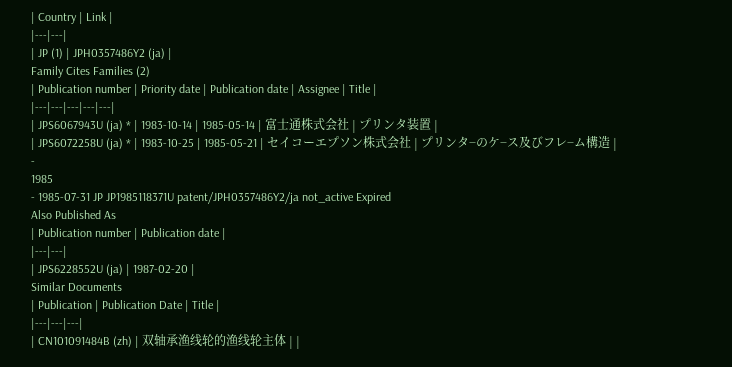| Country | Link |
|---|---|
| JP (1) | JPH0357486Y2 (ja) |
Family Cites Families (2)
| Publication number | Priority date | Publication date | Assignee | Title |
|---|---|---|---|---|
| JPS6067943U (ja) * | 1983-10-14 | 1985-05-14 | 富士通株式会社 | プリンタ装置 |
| JPS6072258U (ja) * | 1983-10-25 | 1985-05-21 | セイコーエプソン株式会社 | プリンタ−のケ−ス及びフレ−ム構造 |
-
1985
- 1985-07-31 JP JP1985118371U patent/JPH0357486Y2/ja not_active Expired
Also Published As
| Publication number | Publication date |
|---|---|
| JPS6228552U (ja) | 1987-02-20 |
Similar Documents
| Publication | Publication Date | Title |
|---|---|---|
| CN101091484B (zh) | 双轴承渔线轮的渔线轮主体 | |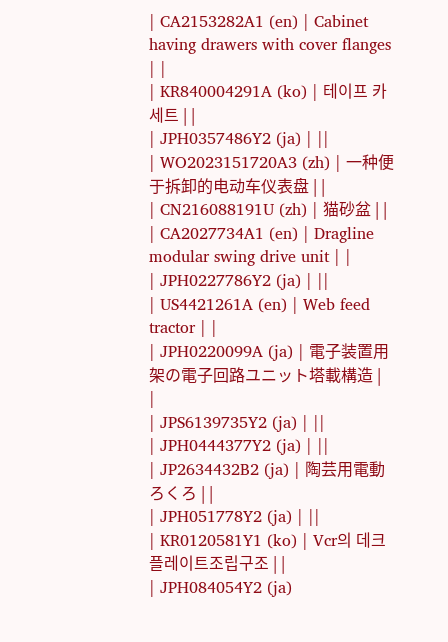| CA2153282A1 (en) | Cabinet having drawers with cover flanges | |
| KR840004291A (ko) | 테이프 카세트 | |
| JPH0357486Y2 (ja) | ||
| WO2023151720A3 (zh) | 一种便于拆卸的电动车仪表盘 | |
| CN216088191U (zh) | 猫砂盆 | |
| CA2027734A1 (en) | Dragline modular swing drive unit | |
| JPH0227786Y2 (ja) | ||
| US4421261A (en) | Web feed tractor | |
| JPH0220099A (ja) | 電子装置用架の電子回路ユニット塔載構造 | |
| JPS6139735Y2 (ja) | ||
| JPH0444377Y2 (ja) | ||
| JP2634432B2 (ja) | 陶芸用電動ろくろ | |
| JPH051778Y2 (ja) | ||
| KR0120581Y1 (ko) | Vcr의 데크플레이트조립구조 | |
| JPH084054Y2 (ja)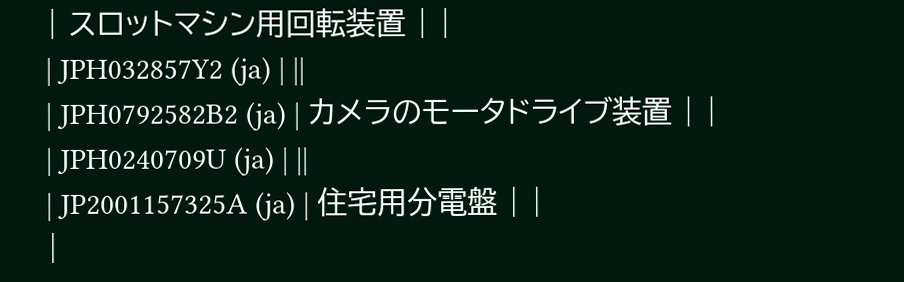| スロットマシン用回転装置 | |
| JPH032857Y2 (ja) | ||
| JPH0792582B2 (ja) | カメラのモータドライブ装置 | |
| JPH0240709U (ja) | ||
| JP2001157325A (ja) | 住宅用分電盤 | |
|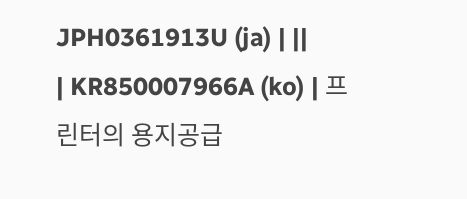JPH0361913U (ja) | ||
| KR850007966A (ko) | 프린터의 용지공급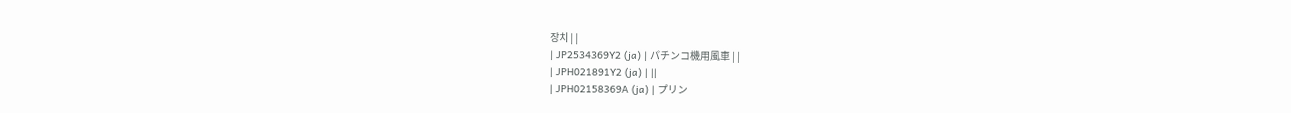장치 | |
| JP2534369Y2 (ja) | パチンコ機用風車 | |
| JPH021891Y2 (ja) | ||
| JPH02158369A (ja) | プリン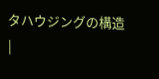タハウジングの構造 |